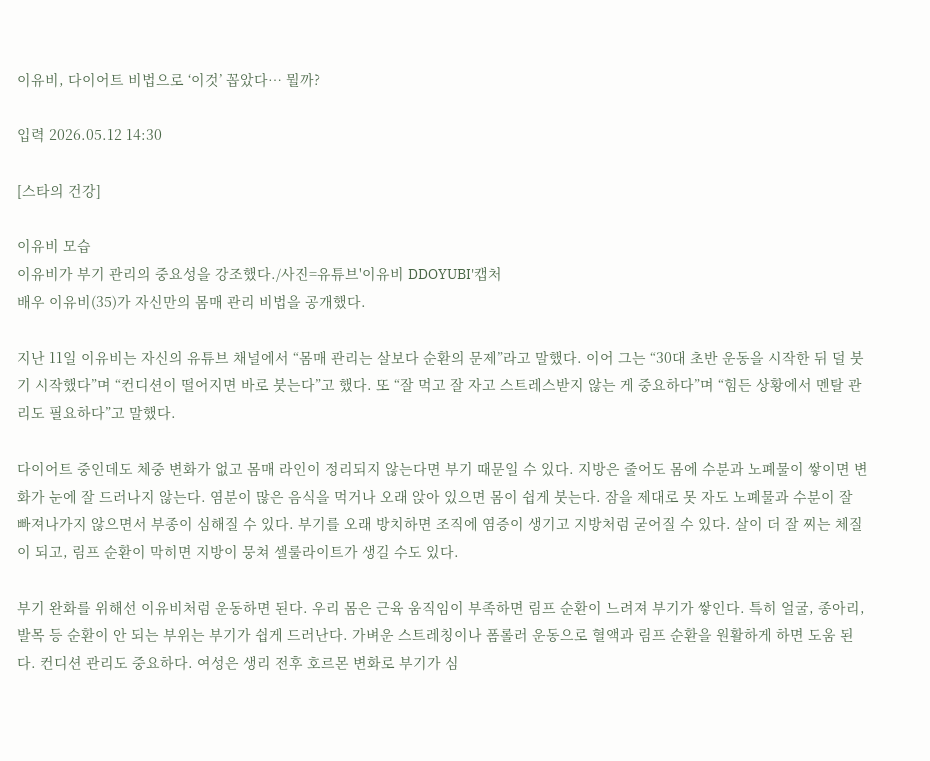이유비, 다이어트 비법으로 ‘이것’ 꼽았다… 뭘까?

입력 2026.05.12 14:30

[스타의 건강]

이유비 모습
이유비가 부기 관리의 중요성을 강조했다./사진=유튜브'이유비 DDOYUBI'캡처
배우 이유비(35)가 자신만의 몸매 관리 비법을 공개했다.

지난 11일 이유비는 자신의 유튜브 채널에서 “몸매 관리는 살보다 순환의 문제”라고 말했다. 이어 그는 “30대 초반 운동을 시작한 뒤 덜 붓기 시작했다”며 “컨디션이 떨어지면 바로 붓는다”고 했다. 또 “잘 먹고 잘 자고 스트레스받지 않는 게 중요하다”며 “힘든 상황에서 멘탈 관리도 필요하다”고 말했다.

다이어트 중인데도 체중 변화가 없고 몸매 라인이 정리되지 않는다면 부기 때문일 수 있다. 지방은 줄어도 몸에 수분과 노폐물이 쌓이면 변화가 눈에 잘 드러나지 않는다. 염분이 많은 음식을 먹거나 오래 앉아 있으면 몸이 쉽게 붓는다. 잠을 제대로 못 자도 노폐물과 수분이 잘 빠져나가지 않으면서 부종이 심해질 수 있다. 부기를 오래 방치하면 조직에 염증이 생기고 지방처럼 굳어질 수 있다. 살이 더 잘 찌는 체질이 되고, 림프 순환이 막히면 지방이 뭉쳐 셀룰라이트가 생길 수도 있다.

부기 완화를 위해선 이유비처럼 운동하면 된다. 우리 몸은 근육 움직임이 부족하면 림프 순환이 느려져 부기가 쌓인다. 특히 얼굴, 종아리, 발목 등 순환이 안 되는 부위는 부기가 쉽게 드러난다. 가벼운 스트레칭이나 폼롤러 운동으로 혈액과 림프 순환을 원활하게 하면 도움 된다. 컨디션 관리도 중요하다. 여성은 생리 전후 호르몬 변화로 부기가 심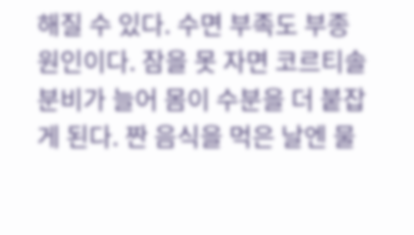해질 수 있다. 수면 부족도 부종 원인이다. 잠을 못 자면 코르티솔 분비가 늘어 몸이 수분을 더 붙잡게 된다. 짠 음식을 먹은 날엔 물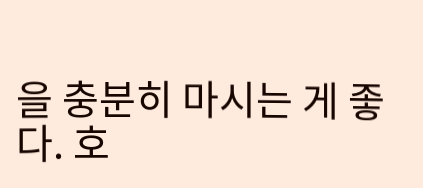을 충분히 마시는 게 좋다. 호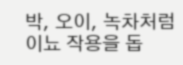박, 오이, 녹차처럼 이뇨 작용을 돕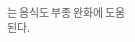는 음식도 부종 완화에 도움 된다.